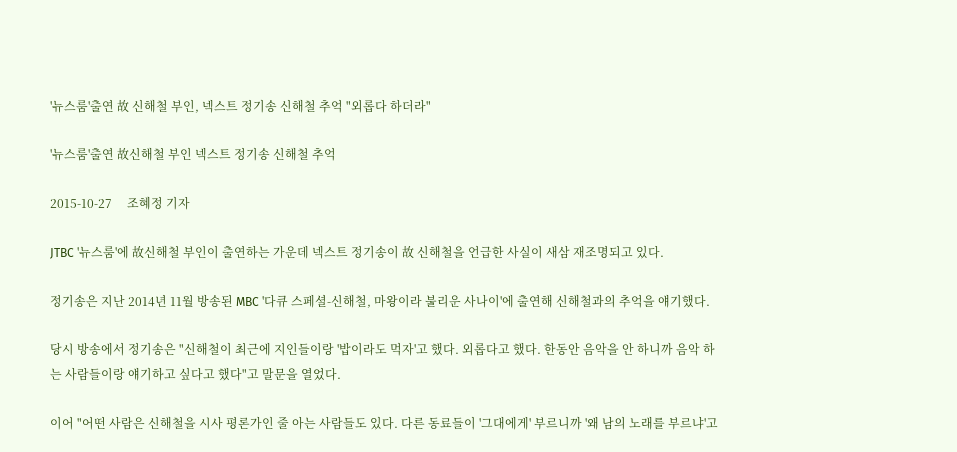'뉴스룸'출연 故 신해철 부인, 넥스트 정기송 신해철 추억 "외롭다 하더라"

'뉴스룸'출연 故신해철 부인 넥스트 정기송 신해철 추억

2015-10-27     조혜정 기자

JTBC '뉴스룸'에 故신해철 부인이 출연하는 가운데 넥스트 정기송이 故 신해철을 언급한 사실이 새삼 재조명되고 있다.

정기송은 지난 2014년 11월 방송된 MBC '다큐 스페셜-신해철, 마왕이라 불리운 사나이'에 출연해 신해철과의 추억을 얘기했다.

당시 방송에서 정기송은 "신해철이 최근에 지인들이랑 '밥이라도 먹자'고 했다. 외롭다고 했다. 한동안 음악을 안 하니까 음악 하는 사람들이랑 얘기하고 싶다고 했다"고 말문을 열었다.

이어 "어떤 사람은 신해철을 시사 평론가인 줄 아는 사람들도 있다. 다른 동료들이 '그대에게' 부르니까 '왜 남의 노래를 부르냐'고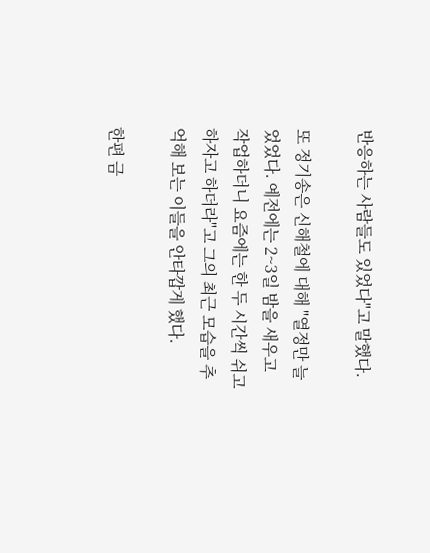반응하는 사람들도 있었다"고 말했다.

또 정기송은 신해철에 대해 "열정만 늘었었다. 예전에는 2~3일 밤을 새우고 작업하더니 요즘에는 한 두 시간씩 쉬고 하자고 하더라"고 그의 최근 모습을 추억해 보는 이들을 안타깝게 했다.

한편 금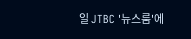일 JTBC '뉴스룸'에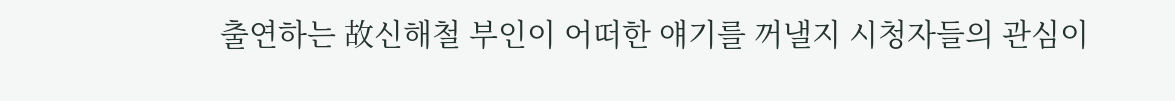출연하는 故신해철 부인이 어떠한 얘기를 꺼낼지 시청자들의 관심이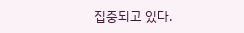집중되고 있다.